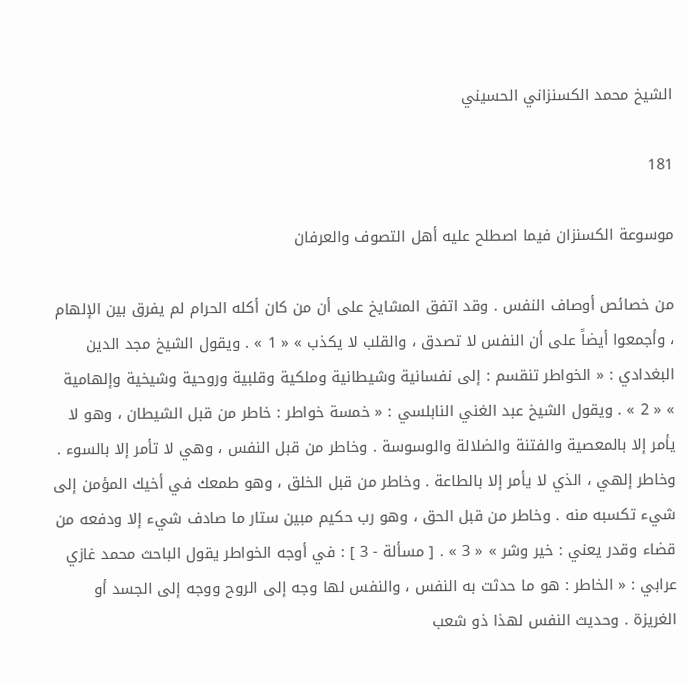الشيخ محمد الكسنزاني الحسيني

181

موسوعة الكسنزان فيما اصطلح عليه أهل التصوف والعرفان

من خصائص أوصاف النفس . وقد اتفق المشايخ على أن من كان أكله الحرام لم يفرق بين الإلهام ، وأجمعوا أيضاً على أن النفس لا تصدق ، والقلب لا يكذب » « 1 » . ويقول الشيخ مجد الدين البغدادي : « الخواطر تنقسم : إلى نفسانية وشيطانية وملكية وقلبية وروحية وشيخية وإلهامية » « 2 » . ويقول الشيخ عبد الغني النابلسي : « خمسة خواطر : خاطر من قبل الشيطان ، وهو لا يأمر إلا بالمعصية والفتنة والضلالة والوسوسة . وخاطر من قبل النفس ، وهي لا تأمر إلا بالسوء . وخاطر إلهي ، الذي لا يأمر إلا بالطاعة . وخاطر من قبل الخلق ، وهو طمعك في أخيك المؤمن إلى شيء تكسبه منه . وخاطر من قبل الحق ، وهو رب حكيم مبين ستار ما صادف شيء إلا ودفعه من قضاء وقدر يعني : خير وشر » « 3 » . [ مسألة - 3 ] : في أوجه الخواطر يقول الباحث محمد غازي عرابي : « الخاطر : هو ما حدثت به النفس ، والنفس لها وجه إلى الروح ووجه إلى الجسد أو الغريزة . وحديث النفس لهذا ذو شعب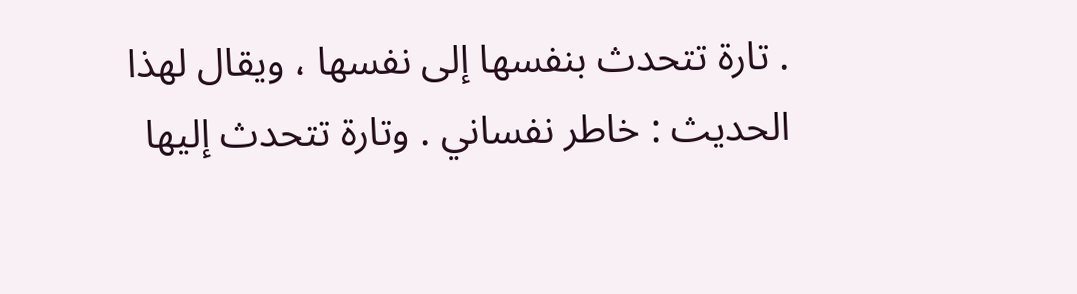. تارة تتحدث بنفسها إلى نفسها ، ويقال لهذا الحديث : خاطر نفساني . وتارة تتحدث إليها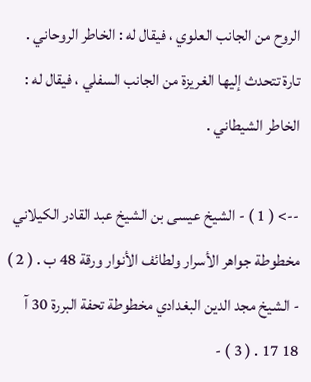الروح من الجانب العلوي ، فيقال له : الخاطر الروحاني . تارة تتحدث إليها الغريزة من الجانب السفلي ، فيقال له : الخاطر الشيطاني .

--> ( 1 ) - الشيخ عيسى بن الشيخ عبد القادر الكيلاني مخطوطة جواهر الأسرار ولطائف الأنوار ورقة 48 ب . ( 2 ) - الشيخ مجد الدين البغدادي مخطوطة تحفة البررة 30 آ 18 17 . ( 3 ) -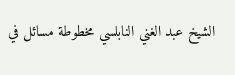الشيخ عبد الغني النابلسي مخطوطة مسائل في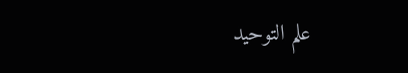علم التوحيد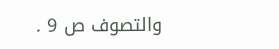والتصوف ص 9 .